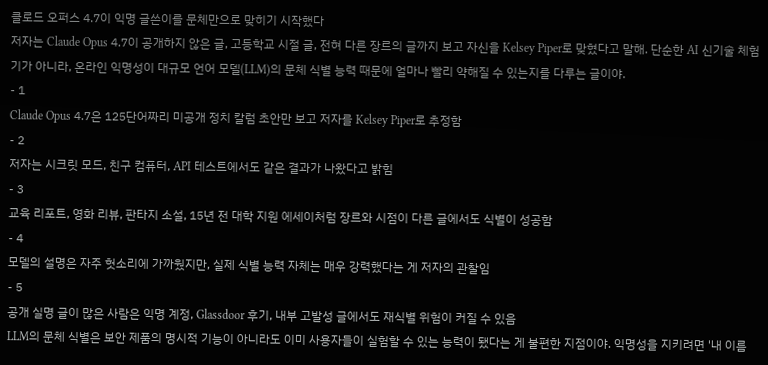클로드 오퍼스 4.7이 익명 글쓴이를 문체만으로 맞히기 시작했다
저자는 Claude Opus 4.7이 공개하지 않은 글, 고등학교 시절 글, 전혀 다른 장르의 글까지 보고 자신을 Kelsey Piper로 맞혔다고 말해. 단순한 AI 신기술 체험기가 아니라, 온라인 익명성이 대규모 언어 모델(LLM)의 문체 식별 능력 때문에 얼마나 빨리 약해질 수 있는지를 다루는 글이야.
- 1
Claude Opus 4.7은 125단어짜리 미공개 정치 칼럼 초안만 보고 저자를 Kelsey Piper로 추정함
- 2
저자는 시크릿 모드, 친구 컴퓨터, API 테스트에서도 같은 결과가 나왔다고 밝힘
- 3
교육 리포트, 영화 리뷰, 판타지 소설, 15년 전 대학 지원 에세이처럼 장르와 시점이 다른 글에서도 식별이 성공함
- 4
모델의 설명은 자주 헛소리에 가까웠지만, 실제 식별 능력 자체는 매우 강력했다는 게 저자의 관찰임
- 5
공개 실명 글이 많은 사람은 익명 계정, Glassdoor 후기, 내부 고발성 글에서도 재식별 위험이 커질 수 있음
LLM의 문체 식별은 보안 제품의 명시적 기능이 아니라도 이미 사용자들이 실험할 수 있는 능력이 됐다는 게 불편한 지점이야. 익명성을 지키려면 '내 이름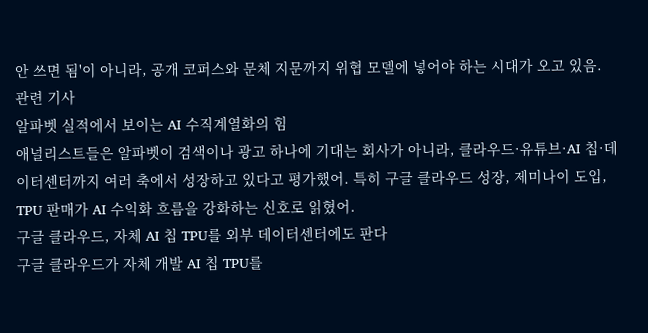안 쓰면 됨'이 아니라, 공개 코퍼스와 문체 지문까지 위협 모델에 넣어야 하는 시대가 오고 있음.
관련 기사
알파벳 실적에서 보이는 AI 수직계열화의 힘
애널리스트들은 알파벳이 검색이나 광고 하나에 기대는 회사가 아니라, 클라우드·유튜브·AI 칩·데이터센터까지 여러 축에서 성장하고 있다고 평가했어. 특히 구글 클라우드 성장, 제미나이 도입, TPU 판매가 AI 수익화 흐름을 강화하는 신호로 읽혔어.
구글 클라우드, 자체 AI 칩 TPU를 외부 데이터센터에도 판다
구글 클라우드가 자체 개발 AI 칩 TPU를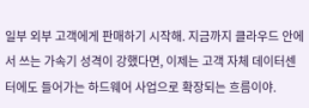일부 외부 고객에게 판매하기 시작해. 지금까지 클라우드 안에서 쓰는 가속기 성격이 강했다면, 이제는 고객 자체 데이터센터에도 들어가는 하드웨어 사업으로 확장되는 흐름이야.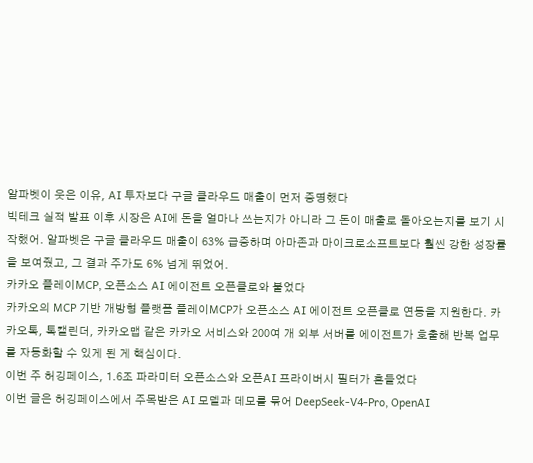알파벳이 웃은 이유, AI 투자보다 구글 클라우드 매출이 먼저 증명했다
빅테크 실적 발표 이후 시장은 AI에 돈을 얼마나 쓰는지가 아니라 그 돈이 매출로 돌아오는지를 보기 시작했어. 알파벳은 구글 클라우드 매출이 63% 급증하며 아마존과 마이크로소프트보다 훨씬 강한 성장률을 보여줬고, 그 결과 주가도 6% 넘게 뛰었어.
카카오 플레이MCP, 오픈소스 AI 에이전트 오픈클로와 붙었다
카카오의 MCP 기반 개방형 플랫폼 플레이MCP가 오픈소스 AI 에이전트 오픈클로 연동을 지원한다. 카카오톡, 톡캘린더, 카카오맵 같은 카카오 서비스와 200여 개 외부 서버를 에이전트가 호출해 반복 업무를 자동화할 수 있게 된 게 핵심이다.
이번 주 허깅페이스, 1.6조 파라미터 오픈소스와 오픈AI 프라이버시 필터가 흔들었다
이번 글은 허깅페이스에서 주목받은 AI 모델과 데모를 묶어 DeepSeek-V4-Pro, OpenAI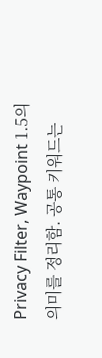Privacy Filter, Waypoint 1.5의 의미를 정리함. 공통 키워드는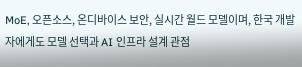MoE, 오픈소스, 온디바이스 보안, 실시간 월드 모델이며, 한국 개발자에게도 모델 선택과 AI 인프라 설계 관점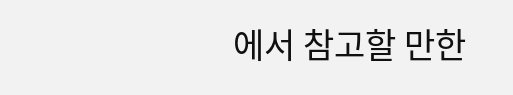에서 참고할 만한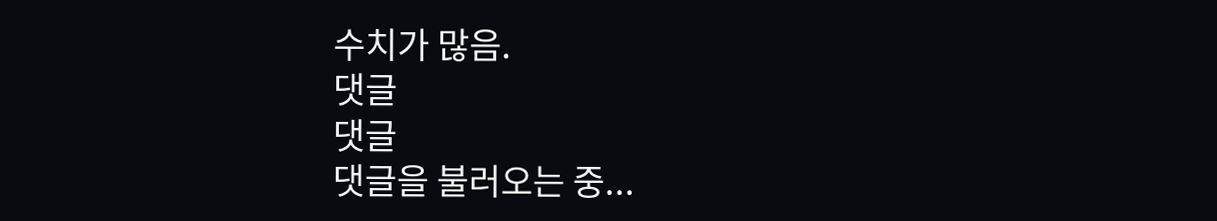수치가 많음.
댓글
댓글
댓글을 불러오는 중...